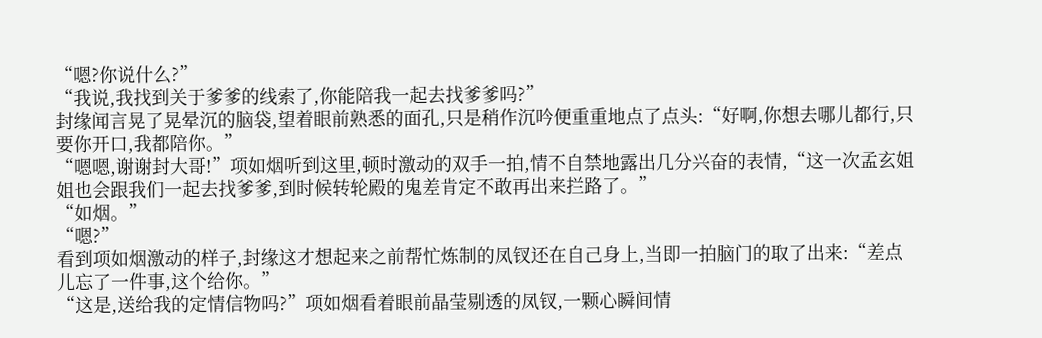“嗯?你说什么?”
“我说,我找到关于爹爹的线索了,你能陪我一起去找爹爹吗?”
封缘闻言晃了晃晕沉的脑袋,望着眼前熟悉的面孔,只是稍作沉吟便重重地点了点头:“好啊,你想去哪儿都行,只要你开口,我都陪你。”
“嗯嗯,谢谢封大哥!”项如烟听到这里,顿时激动的双手一拍,情不自禁地露出几分兴奋的表情,“这一次孟玄姐姐也会跟我们一起去找爹爹,到时候转轮殿的鬼差肯定不敢再出来拦路了。”
“如烟。”
“嗯?”
看到项如烟激动的样子,封缘这才想起来之前帮忙炼制的凤钗还在自己身上,当即一拍脑门的取了出来:“差点儿忘了一件事,这个给你。”
“这是,送给我的定情信物吗?”项如烟看着眼前晶莹剔透的凤钗,一颗心瞬间情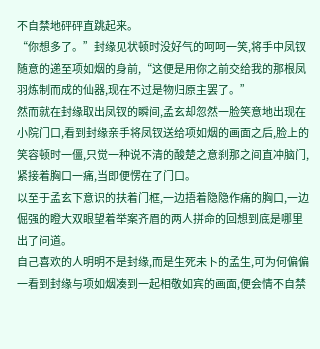不自禁地砰砰直跳起来。
“你想多了。”封缘见状顿时没好气的呵呵一笑,将手中凤钗随意的递至项如烟的身前,“这便是用你之前交给我的那根凤羽炼制而成的仙器,现在不过是物归原主罢了。”
然而就在封缘取出凤钗的瞬间,孟玄却忽然一脸笑意地出现在小院门口,看到封缘亲手将凤钗送给项如烟的画面之后,脸上的笑容顿时一僵,只觉一种说不清的酸楚之意刹那之间直冲脑门,紧接着胸口一痛,当即便愣在了门口。
以至于孟玄下意识的扶着门框,一边捂着隐隐作痛的胸口,一边倔强的瞪大双眼望着举案齐眉的两人拼命的回想到底是哪里出了问道。
自己喜欢的人明明不是封缘,而是生死未卜的孟生,可为何偏偏一看到封缘与项如烟凑到一起相敬如宾的画面,便会情不自禁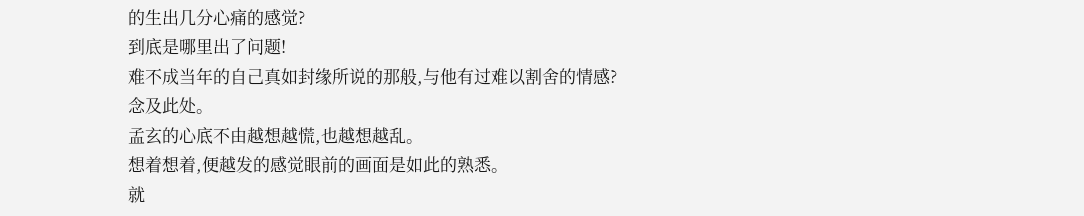的生出几分心痛的感觉?
到底是哪里出了问题!
难不成当年的自己真如封缘所说的那般,与他有过难以割舍的情感?
念及此处。
孟玄的心底不由越想越慌,也越想越乱。
想着想着,便越发的感觉眼前的画面是如此的熟悉。
就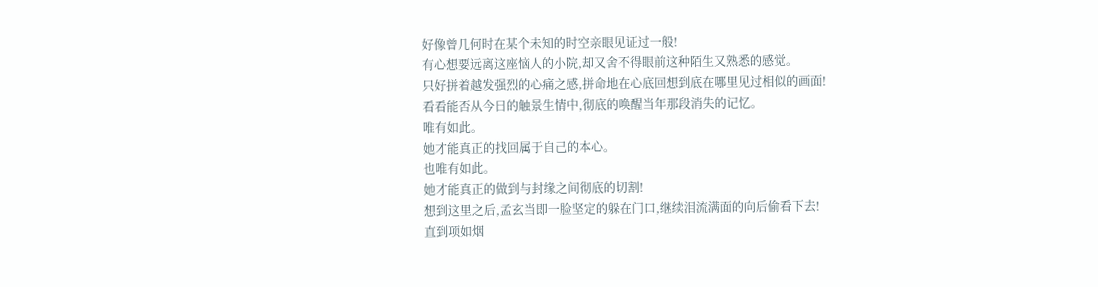好像曾几何时在某个未知的时空亲眼见证过一般!
有心想要远离这座恼人的小院,却又舍不得眼前这种陌生又熟悉的感觉。
只好拼着越发强烈的心痛之感,拼命地在心底回想到底在哪里见过相似的画面!
看看能否从今日的触景生情中,彻底的唤醒当年那段消失的记忆。
唯有如此。
她才能真正的找回属于自己的本心。
也唯有如此。
她才能真正的做到与封缘之间彻底的切割!
想到这里之后,孟玄当即一脸坚定的躲在门口,继续泪流满面的向后偷看下去!
直到项如烟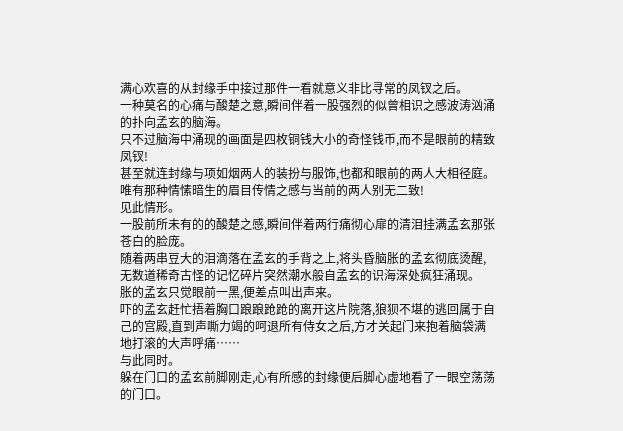满心欢喜的从封缘手中接过那件一看就意义非比寻常的凤钗之后。
一种莫名的心痛与酸楚之意,瞬间伴着一股强烈的似曾相识之感波涛汹涌的扑向孟玄的脑海。
只不过脑海中涌现的画面是四枚铜钱大小的奇怪钱币,而不是眼前的精致凤钗!
甚至就连封缘与项如烟两人的装扮与服饰,也都和眼前的两人大相径庭。
唯有那种情愫暗生的眉目传情之感与当前的两人别无二致!
见此情形。
一股前所未有的的酸楚之感,瞬间伴着两行痛彻心扉的清泪挂满孟玄那张苍白的脸庞。
随着两串豆大的泪滴落在孟玄的手背之上,将头昏脑胀的孟玄彻底烫醒,无数道稀奇古怪的记忆碎片突然潮水般自孟玄的识海深处疯狂涌现。
胀的孟玄只觉眼前一黑,便差点叫出声来。
吓的孟玄赶忙捂着胸口踉踉跄跄的离开这片院落,狼狈不堪的逃回属于自己的宫殿,直到声嘶力竭的呵退所有侍女之后,方才关起门来抱着脑袋满地打滚的大声呼痛……
与此同时。
躲在门口的孟玄前脚刚走,心有所感的封缘便后脚心虚地看了一眼空荡荡的门口。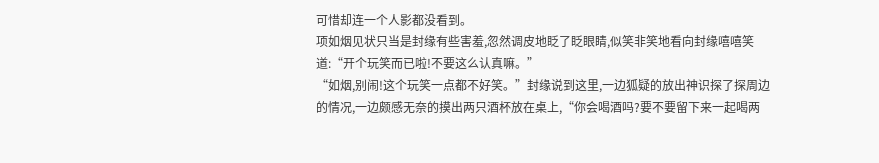可惜却连一个人影都没看到。
项如烟见状只当是封缘有些害羞,忽然调皮地眨了眨眼睛,似笑非笑地看向封缘嘻嘻笑道:“开个玩笑而已啦!不要这么认真嘛。”
“如烟,别闹!这个玩笑一点都不好笑。”封缘说到这里,一边狐疑的放出神识探了探周边的情况,一边颇感无奈的摸出两只酒杯放在桌上,“你会喝酒吗?要不要留下来一起喝两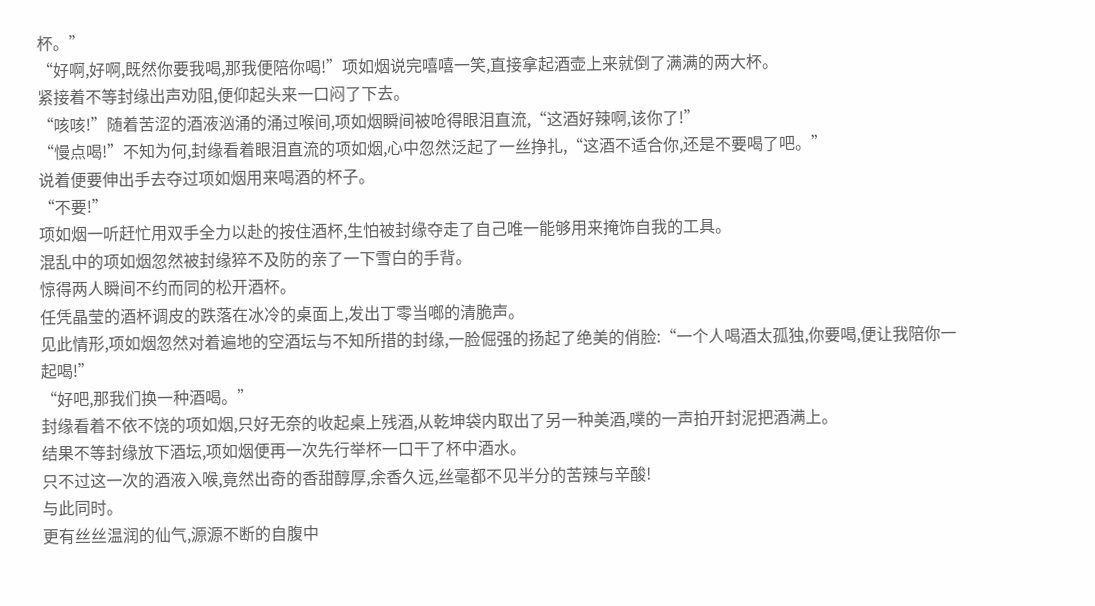杯。”
“好啊,好啊,既然你要我喝,那我便陪你喝!”项如烟说完嘻嘻一笑,直接拿起酒壶上来就倒了满满的两大杯。
紧接着不等封缘出声劝阻,便仰起头来一口闷了下去。
“咳咳!”随着苦涩的酒液汹涌的涌过喉间,项如烟瞬间被呛得眼泪直流,“这酒好辣啊,该你了!”
“慢点喝!”不知为何,封缘看着眼泪直流的项如烟,心中忽然泛起了一丝挣扎,“这酒不适合你,还是不要喝了吧。”
说着便要伸出手去夺过项如烟用来喝酒的杯子。
“不要!”
项如烟一听赶忙用双手全力以赴的按住酒杯,生怕被封缘夺走了自己唯一能够用来掩饰自我的工具。
混乱中的项如烟忽然被封缘猝不及防的亲了一下雪白的手背。
惊得两人瞬间不约而同的松开酒杯。
任凭晶莹的酒杯调皮的跌落在冰冷的桌面上,发出丁零当啷的清脆声。
见此情形,项如烟忽然对着遍地的空酒坛与不知所措的封缘,一脸倔强的扬起了绝美的俏脸:“一个人喝酒太孤独,你要喝,便让我陪你一起喝!”
“好吧,那我们换一种酒喝。”
封缘看着不依不饶的项如烟,只好无奈的收起桌上残酒,从乾坤袋内取出了另一种美酒,噗的一声拍开封泥把酒满上。
结果不等封缘放下酒坛,项如烟便再一次先行举杯一口干了杯中酒水。
只不过这一次的酒液入喉,竟然出奇的香甜醇厚,余香久远,丝毫都不见半分的苦辣与辛酸!
与此同时。
更有丝丝温润的仙气,源源不断的自腹中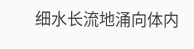细水长流地涌向体内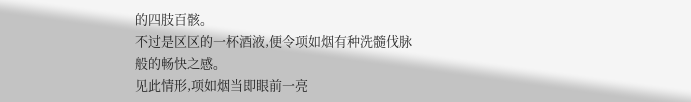的四肢百骸。
不过是区区的一杯酒液,便令项如烟有种洗髓伐脉般的畅快之感。
见此情形,项如烟当即眼前一亮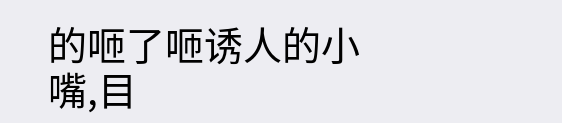的咂了咂诱人的小嘴,目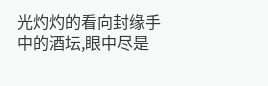光灼灼的看向封缘手中的酒坛,眼中尽是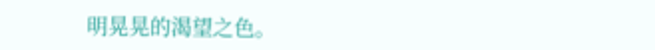明晃晃的渴望之色。